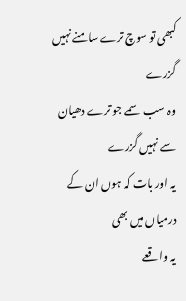کبھی تو سوچ ترے سامنے نہیں گزرے
وہ سب سمے جو ترے دھیان سے نہیں گزرے
یہ اور بات کہ ہوں ان کے درمیاں میں بھی
یہ واقعے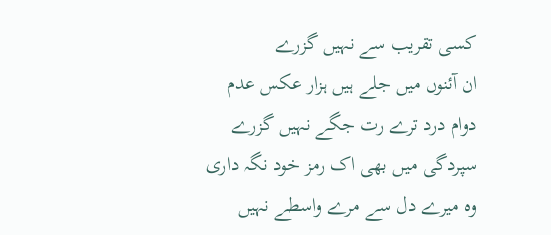کسی تقریب سے نہیں گزرے
ان آئنوں میں جلے ہیں ہزار عکس عدم
دوام درد ترے رت جگے نہیں گزرے
سپردگی میں بھی اک رمز خود نگہ داری
وہ میرے دل سے مرے واسطے نہیں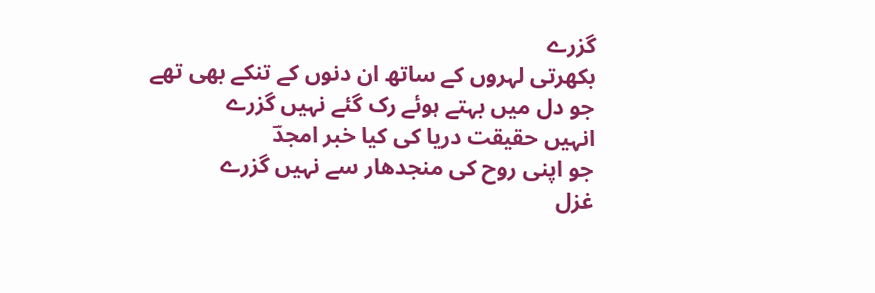گزرے
بکھرتی لہروں کے ساتھ ان دنوں کے تنکے بھی تھے
جو دل میں بہتے ہوئے رک گئے نہیں گزرے
انہیں حقیقت دریا کی کیا خبر امجدؔ
جو اپنی روح کی منجدھار سے نہیں گزرے
غزل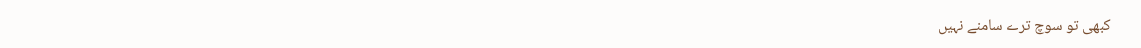کبھی تو سوچ ترے سامنے نہیں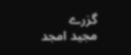گزرے
مجید امجد